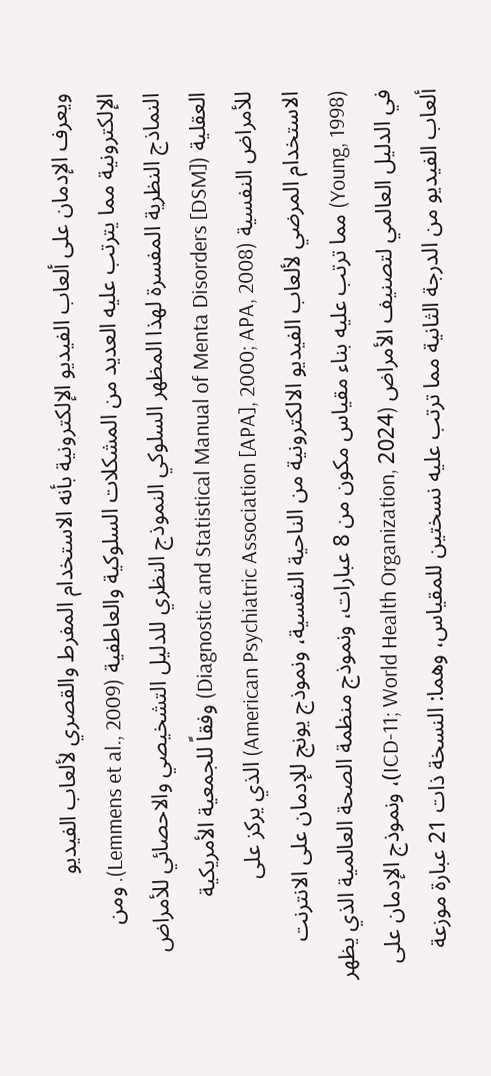ويعرف الإدمان على ألعاب الفيديو الإلكترونية بأنه الاستخدام المفرط والقصري لألعاب الفيديو
الإلكترونية مما يترتب عليه العديد من المشكلات السلوكية والعاطفية (Lemmens et al., 2009). ومن
النماذج النظرية المفسرة لهذا المظهر السلوكي النموذج النظري للدليل التشخيصي والاحصائي للأمراض
العقلية (Diagnostic and Statistical Manual of Menta Disorders [DSM]) وفقاً للجمعية الأمريكية
للأمراض النفسية (American Psychiatric Association [APA], 2000; APA, 2008) الذي يركز على
الاستخدام المرضي لألعاب الفيديو الالكترونية من الناحية النفسية، ونموذج يونج للإدمان على الانترنت
(Young, 1998) مما ترتب عليه بناء مقياس مكون من 8 عبارات، ونموذج منظمة الصحة العالمية الذي يظهر
في الدليل العالمي لتصنيف الأمراض (ICD-11; World Health Organization, 2024)، ونموذج الإدمان على
ألعاب الفيديو من الدرجة الثانية مما ترتب عليه نسختين للمقياس، وهما: النسخة ذات 21 عبارة موزعة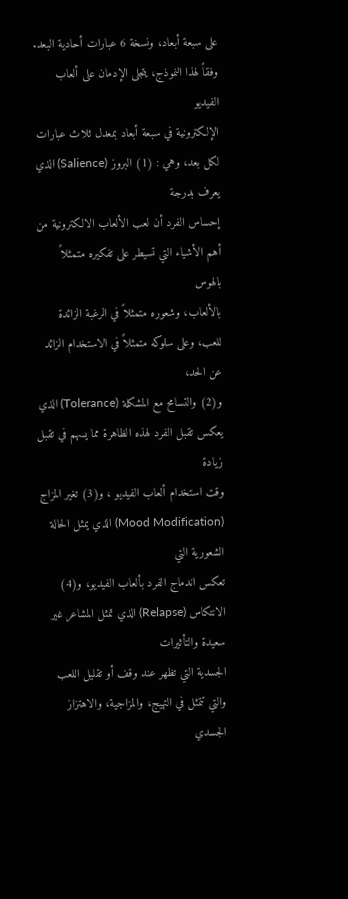على سبعة أبعاد، ونسخة 6 عبارات أحادية البعد. وفقاً لهذا النموذج، يتجلى الإدمان على ألعاب الفيديو
الإلكترونية في سبعة أبعاد بمعدل ثلاث عبارات لكل بعد، وهي : (1) البروز (Salience) الذي يعرف بدرجة
إحساس الفرد أن لعب الألعاب الالكترونية من أهم الأشياء التي تسيطر على تفكيره متمثلاً بالهوس
بالألعاب، وشعوره متمثلاً في الرغبة الزائدة للعب، وعلى سلوكه متمثلاً في الاستخدام الزائد عن الحد،
و(2) والتسامح مع المشكلة (Tolerance) الذي يعكس تقبل الفرد لهذه الظاهرة مما يسهم في تقبل زيادة
وقت استخدام ألعاب الفيديو ، و(3) تغير المزاج (Mood Modification) الذي يمثل الحالة الشعورية التي
تعكس اندماج الفرد بألعاب الفيديو، و(4) الانتكاس (Relapse) الذي تمثل المشاعر غير سعيدة والتأثيرات
الجسدية التي تظهر عند وقف أو تقليل اللعب والتي تتمثل في التهيج، والمزاجية، والاهتزاز الجسدي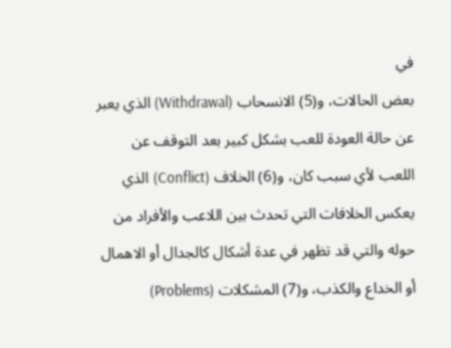في
بعض الحالات، و(5) الانسحاب (Withdrawal) الذي يعبر عن حالة العودة للعب بشكل كبير بعد التوقف عن
اللعب لأي سبب كان، و(6) الخلاف (Conflict) الذي يعكس الخلافات التي تحدث بين اللاعب والأفراد من
حوله والتي قد تظهر في عدة أشكال كالجدال أو الاهمال أو الخداع والكذب، و(7) المشكلات (Problems)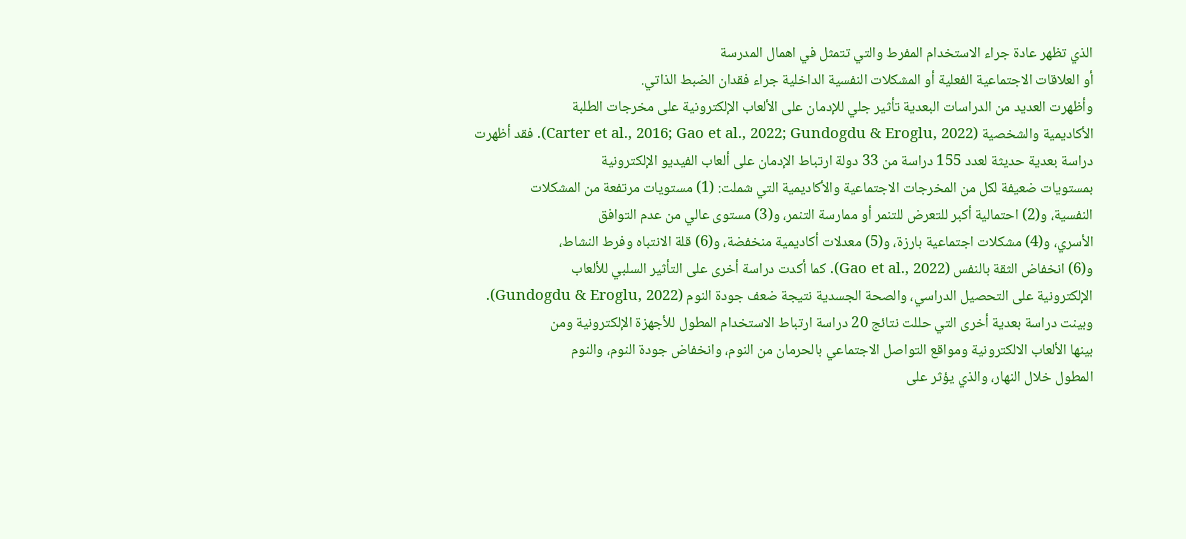الذي تظهر عادة جراء الاستخدام المفرط والتي تتمثل في اهمال المدرسة
أو العلاقات الاجتماعية الفعلية أو المشكلات النفسية الداخلية جراء فقدان الضبط الذاتي.
وأظهرت العديد من الدراسات البعدية تأثير جلي للإدمان على الألعاب الإلكترونية على مخرجات الطلبة
الأكاديمية والشخصية (Carter et al., 2016; Gao et al., 2022; Gundogdu & Eroglu, 2022). فقد أظهرت
دراسة بعدية حديثة لعدد 155 دراسة من 33 دولة ارتباط الإدمان على ألعاب الفيديو الإلكترونية
بمستويات ضعيفة لكل من المخرجات الاجتماعية والأكاديمية التي شملت: (1) مستويات مرتفعة من المشكلات
النفسية، و(2) احتمالية أكبر للتعرض للتنمر أو ممارسة التنمر، و(3) مستوى عالي من عدم التوافق
الأسري، و(4) مشكلات اجتماعية بارزة، و(5) معدلات أكاديمية منخفضة، و(6) قلة الانتباه وفرط النشاط،
و(6) انخفاض الثقة بالنفس (Gao et al., 2022). كما أكدت دراسة أخرى على التأثير السلبي للألعاب
الإلكترونية على التحصيل الدراسي، والصحة الجسدية نتيجة ضعف جودة النوم (Gundogdu & Eroglu, 2022).
وبينت دراسة بعدية أخرى التي حللت نتائج 20 دراسة ارتباط الاستخدام المطول للأجهزة الإلكترونية ومن
بينها الألعاب الالكترونية ومواقع التواصل الاجتماعي بالحرمان من النوم، وانخفاض جودة النوم، والنوم
المطول خلال النهار، والذي يؤثر على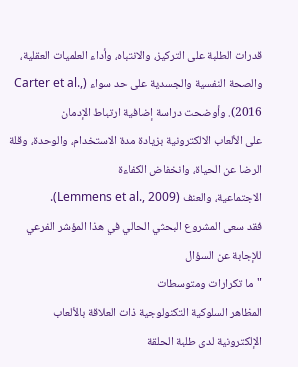قدرات الطلبة على التركيز، والانتباه، وأداء العلميات العقلية،
والصحة النفسية والجسدية على حد سواء (Carter et al., 2016). وأوضحت دراسة إضافية ارتباط الإدمان
على الألعاب الالكترونية بزيادة مدة الاستخدام، والوحدة، وقلة الرضا عن الحياة، وانخفاض الكفاءة
الاجتماعية، والعنف (Lemmens et al., 2009).
فقد سعى المشروع البحثي الحالي في هذا المؤشر الفرعي للإجابة عن السؤال
"ما تكرارات ومتوسطات
المظاهر السلوكية التكنولوجية ذات العلاقة بالألعاب الإلكترونية لدى طلبة الحلقة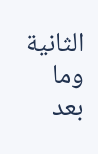الثانية وما
بعد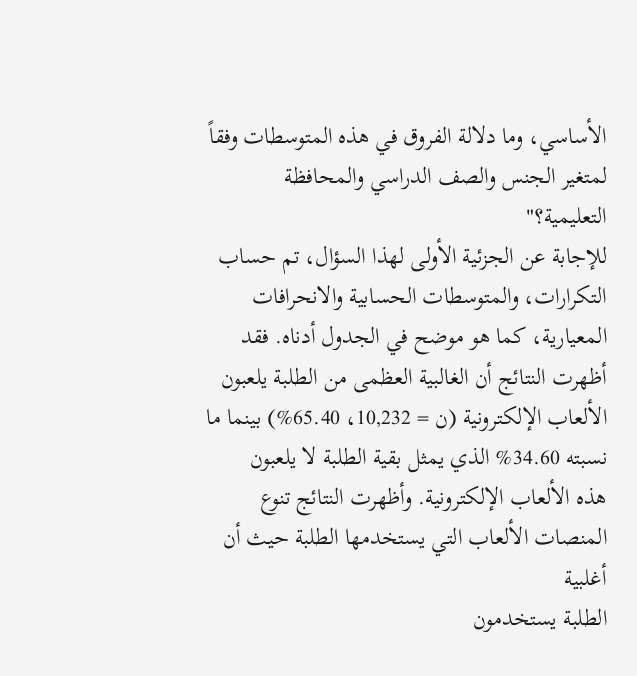الأساسي، وما دلالة الفروق في هذه المتوسطات وفقاً لمتغير الجنس والصف الدراسي والمحافظة
التعليمية؟"
للإجابة عن الجزئية الأولى لهذا السؤال، تم حساب التكرارات، والمتوسطات الحسابية والانحرافات
المعيارية، كما هو موضح في الجدول أدناه. فقد أظهرت النتائج أن الغالبية العظمى من الطلبة يلعبون
الألعاب الإلكترونية (ن = 10,232، 65.40%) بينما ما نسبته 34.60% الذي يمثل بقية الطلبة لا يلعبون
هذه الألعاب الإلكترونية. وأظهرت النتائج تنوع المنصات الألعاب التي يستخدمها الطلبة حيث أن أغلبية
الطلبة يستخدمون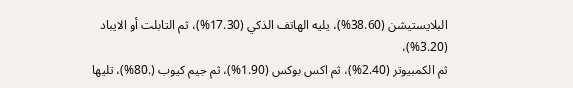البلايستيشن (38.60%)، يليه الهاتف الذكي (17.30%)، ثم التابلت أو الايباد (3.20%)،
ثم الكمبيوتر (2.40%)، ثم اكس بوكس (1.90%)، ثم جيم كيوب (.80%)، تليها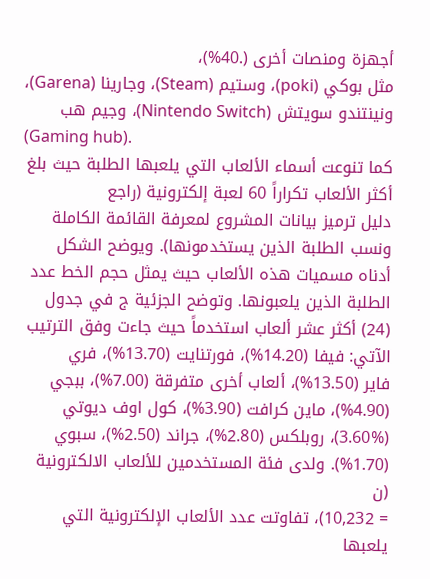أجهزة ومنصات أخرى (.40%)،
مثل بوكي (poki)، وستيم (Steam)، وجارينا (Garena)، ونينتندو سويتش (Nintendo Switch)، وجيم هب
(Gaming hub).
كما تنوعت أسماء الألعاب التي يلعبها الطلبة حيث بلغ أكثر الألعاب تكراراً 60 لعبة إلكترونية (راجع
دليل ترميز بيانات المشروع لمعرفة القائمة الكاملة ونسب الطلبة الذين يستخدمونها). ويوضح الشكل
أدناه مسميات هذه الألعاب حيث يمثل حجم الخط عدد الطلبة الذين يلعبونها. وتوضح الجزئية ج في جدول
(24) أكثر عشر ألعاب استخدماً حيث جاءت وفق الترتيب الآتي: فيفا (14.20%)، فورتنايت (13.70%)، فري
فاير (13.50%)، ألعاب أخرى متفرقة (7.00%)، ببجي (4.90%)، ماين كرافت (3.90%)، كول اوف ديوتي
(3.60%)، روبلكس (2.80%)، جراند (2.50%)، سبوي (1.70%). ولدى فئة المستخدمين للألعاب الالكترونية (ن
= 10,232)، تفاوتت عدد الألعاب الإلكترونية التي يلعبها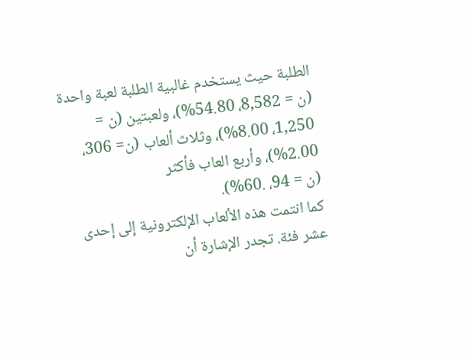الطلبة حيث يستخدم غالبية الطلبة لعبة واحدة
(ن = 8,582، 54.80%)، ولعبتين (ن = 1,250، 8.00%)، وثلاث ألعاب (ن= 306، 2.00%)، وأربع العاب فأكثر
(ن = 94، .60%).
كما انتمت هذه الألعاب الإلكترونية إلى إحدى عشر فئة. تجدر الإشارة أن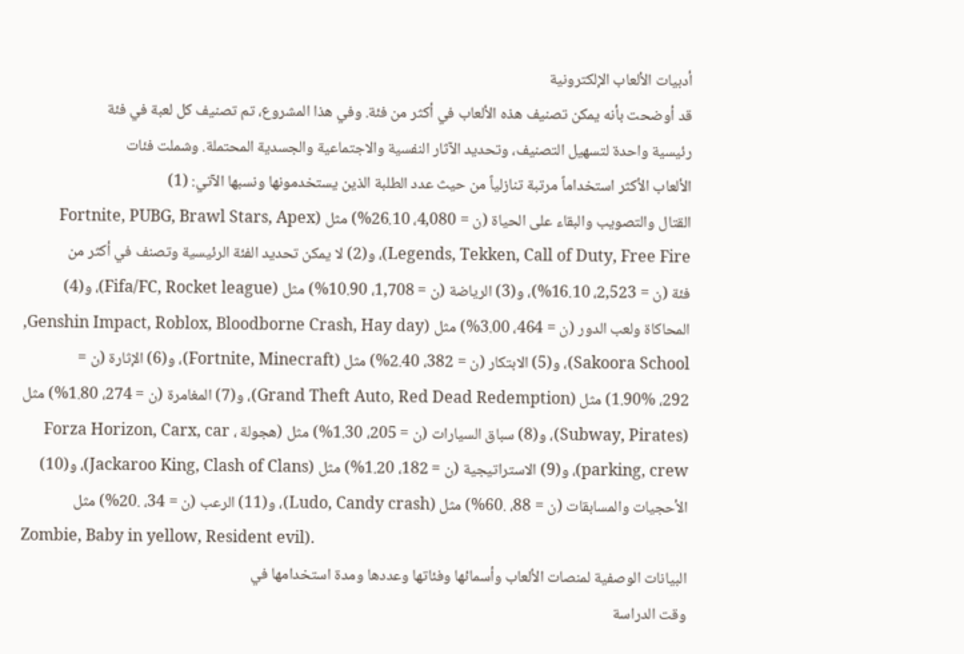أدبيات الألعاب الإلكترونية
قد أوضحت بأنه يمكن تصنيف هذه الألعاب في أكثر من فئة. وفي هذا المشروع، تم تصنيف كل لعبة في فئة
رئيسية واحدة لتسهيل التصنيف، وتحديد الآثار النفسية والاجتماعية والجسدية المحتملة. وشملت فئات
الألعاب الأكثر استخداماً مرتبة تنازلياً من حيث عدد الطلبة الذين يستخدمونها ونسبها الآتي: (1)
القتال والتصويب والبقاء على الحياة (ن = 4,080، 26.10%) مثل (Fortnite, PUBG, Brawl Stars, Apex
Legends, Tekken, Call of Duty, Free Fire)، و(2) لا يمكن تحديد الفئة الرئيسية وتصنف في أكثر من
فئة (ن = 2,523، 16.10%)، و(3) الرياضة (ن = 1,708، 10.90%) مثل (Fifa/FC, Rocket league)، و(4)
المحاكاة ولعب الدور (ن = 464، 3.00%) مثل (Genshin Impact, Roblox, Bloodborne Crash, Hay day,
Sakoora School)، و(5) الابتكار (ن = 382، 2.40%) مثل (Fortnite, Minecraft)، و(6) الإثارة (ن =
292، 1.90%) مثل (Grand Theft Auto, Red Dead Redemption)، و(7) المغامرة (ن = 274، 1.80%) مثل
(Subway, Pirates)، و(8) سباق السيارات (ن = 205، 1.30%) مثل (هجولة ، Forza Horizon, Carx, car
parking, crew)، و(9) الاستراتيجية (ن = 182، 1.20%) مثل (Jackaroo King, Clash of Clans)، و(10)
الأحجيات والمسابقات (ن = 88، .60%) مثل (Ludo, Candy crash)، و(11) الرعب (ن = 34، .20%) مثل
Zombie, Baby in yellow, Resident evil).
البيانات الوصفية لمنصات الألعاب وأسمائها وفئاتها وعددها ومدة استخدامها في
وقت الدراسة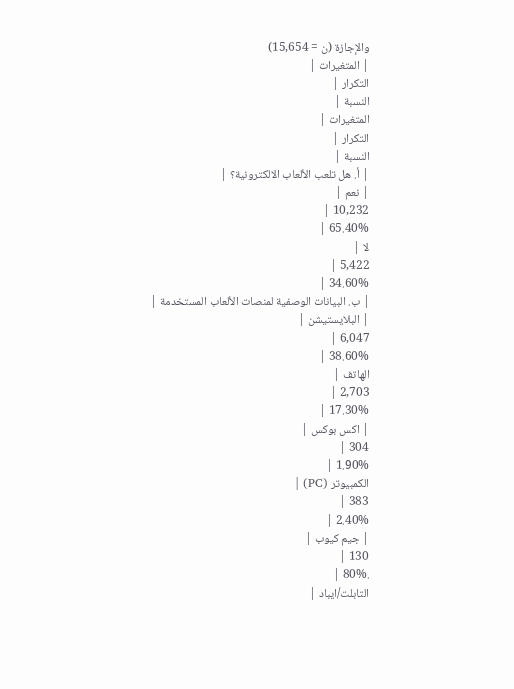والإجازة (ن = 15,654)
| المتغيرات |
التكرار |
النسبة |
المتغيرات |
التكرار |
النسبة |
| أ. هل تلعب الألعاب الالكترونية؟ |
| نعم |
10,232 |
65.40% |
لا |
5,422 |
34.60% |
| ب. البيانات الوصفية لمنصات الألعاب المستخدمة |
| البلايستيشن |
6,047 |
38.60% |
الهاتف |
2,703 |
17.30% |
| اكس بوكس |
304 |
1.90% |
الكمبيوتر (PC) |
383 |
2.40% |
| جيم كيوب |
130 |
.80% |
التابلت/ايباد |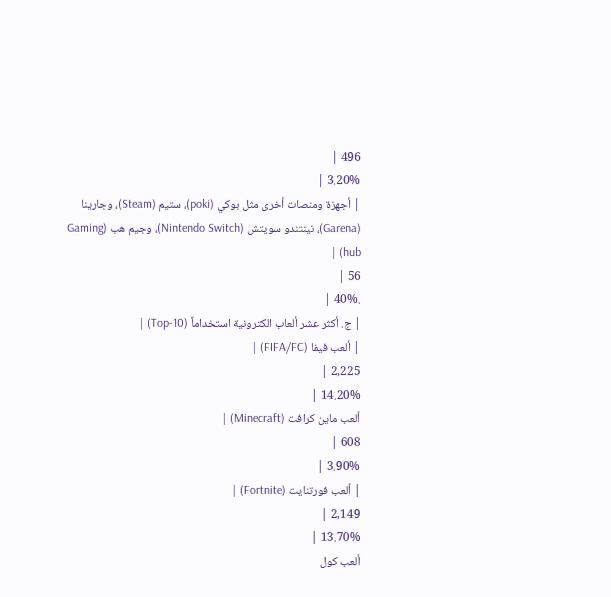496 |
3.20% |
| أجهزة ومنصات أخرى مثل بوكي (poki)، ستيم (Steam)، وجارينا
(Garena)، نينتندو سويتش (Nintendo Switch)، وجيم هب (Gaming hub) |
56 |
.40% |
| ج. أكثر عشر ألعاب الكترونية استخداماً (Top-10) |
| ألعب فيفا (FIFA/FC) |
2,225 |
14.20% |
ألعب ماين كرافت (Minecraft) |
608 |
3.90% |
| ألعب فورتنايت (Fortnite) |
2,149 |
13.70% |
ألعب كول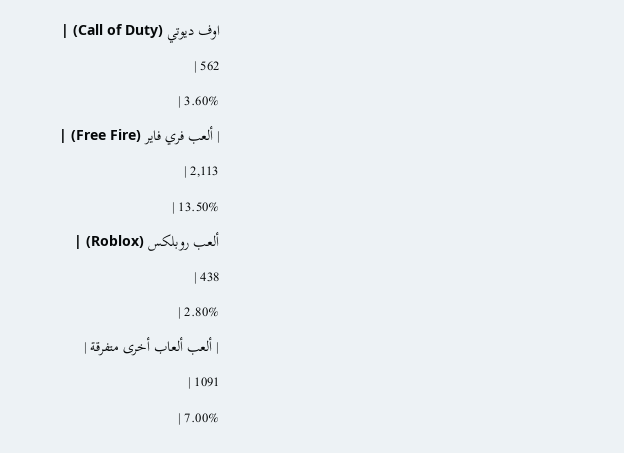اوف ديوتي (Call of Duty) |
562 |
3.60% |
| ألعب فري فاير (Free Fire) |
2,113 |
13.50% |
ألعب روبلكس (Roblox) |
438 |
2.80% |
| ألعب ألعاب أخرى متفرقة |
1091 |
7.00% |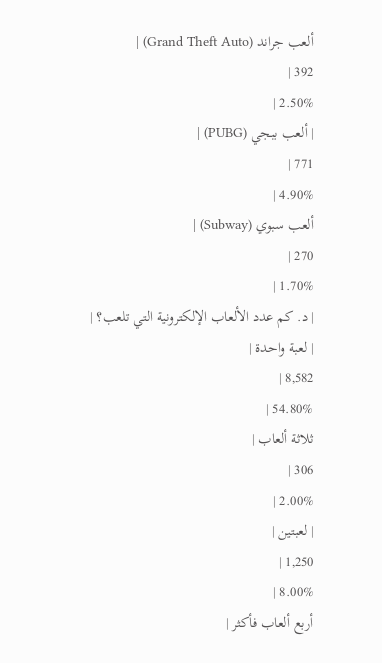ألعب جراند (Grand Theft Auto) |
392 |
2.50% |
| ألعب ببجي (PUBG) |
771 |
4.90% |
ألعب سبوي (Subway) |
270 |
1.70% |
| د. كم عدد الألعاب الإلكترونية التي تلعب؟ |
| لعبة واحدة |
8,582 |
54.80% |
ثلاثة ألعاب |
306 |
2.00% |
| لعبتين |
1,250 |
8.00% |
أربع ألعاب فأكثر |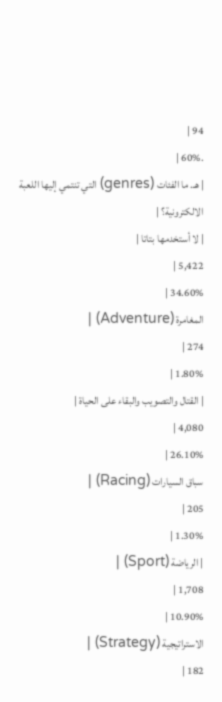94 |
.60% |
| هـ. ما الفئات (genres) التي تنتمي إليها اللعبة الالكترونية؟ |
| لا أستخدمها بتاتا |
5,422 |
34.60% |
المغامرة (Adventure) |
274 |
1.80% |
| القتال والتصويب والبقاء على الحياة |
4,080 |
26.10% |
سباق السيارات (Racing) |
205 |
1.30% |
| الرياضة (Sport) |
1,708 |
10.90% |
الاستراتيجية (Strategy) |
182 |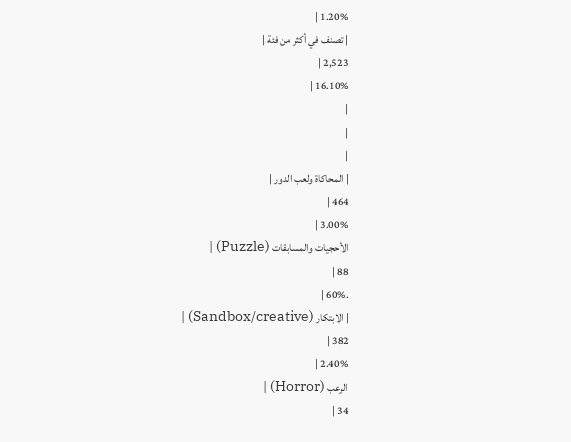1.20% |
| تصنف في أكثر من فئة |
2,523 |
16.10% |
|
|
|
| المحاكاة ولعب الدور |
464 |
3.00% |
الأحجيات والمسابقات (Puzzle) |
88 |
.60% |
| الابتكار (Sandbox/creative) |
382 |
2.40% |
الرعب (Horror) |
34 |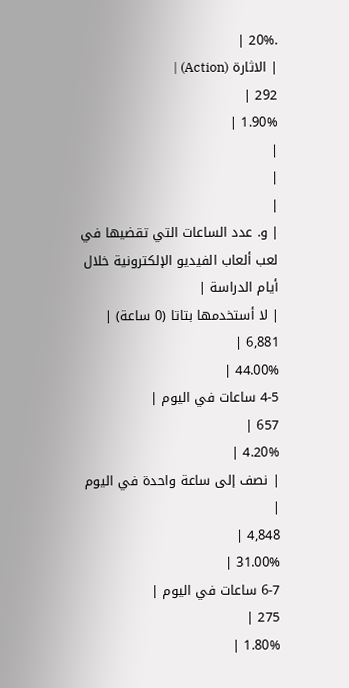.20% |
| الاثارة (Action) |
292 |
1.90% |
|
|
|
| و. عدد الساعات التي تقضيها في لعب ألعاب الفيديو الإلكترونية خلال
أيام الدراسة |
| لا أستخدمها بتاتا (0 ساعة) |
6,881 |
44.00% |
4-5 ساعات في اليوم |
657 |
4.20% |
| نصف إلى ساعة واحدة في اليوم |
4,848 |
31.00% |
6-7 ساعات في اليوم |
275 |
1.80% |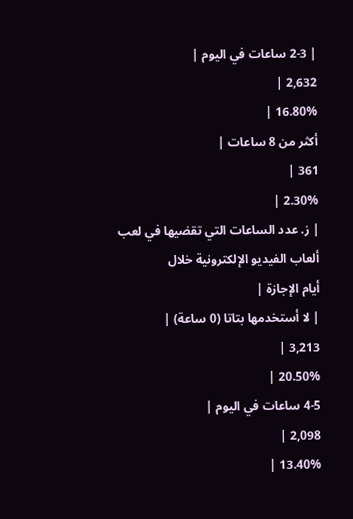| 2-3 ساعات في اليوم |
2,632 |
16.80% |
أكثر من 8 ساعات |
361 |
2.30% |
| ز. عدد الساعات التي تقضيها في لعب ألعاب الفيديو الإلكترونية خلال
أيام الإجازة |
| لا أستخدمها بتاتا (0 ساعة) |
3,213 |
20.50% |
4-5 ساعات في اليوم |
2,098 |
13.40% |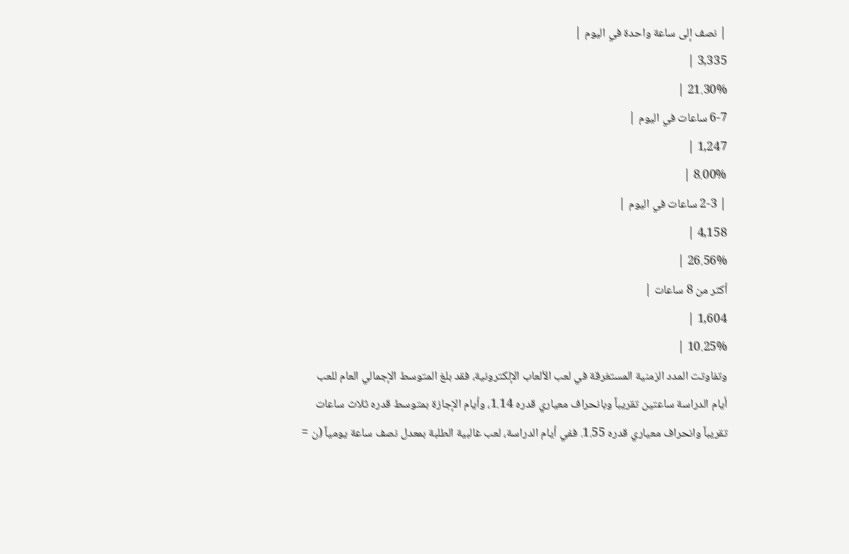| نصف إلى ساعة واحدة في اليوم |
3,335 |
21.30% |
6-7 ساعات في اليوم |
1,247 |
8.00% |
| 2-3 ساعات في اليوم |
4,158 |
26.56% |
أكثر من 8 ساعات |
1,604 |
10.25% |
وتفاوتت المدد الزمنية المستغرقة في لعب الألعاب الإلكترونية، فقد بلغ المتوسط الإجمالي العام للعب
أيام الدراسة ساعتين تقريباً وبانحراف معياري قدره 1.14، وأيام الإجازة بمتوسط قدره ثلاث ساعات
تقريباً وانحراف معياري قدره 1.55. ففي أيام الدراسة، لعب غالبية الطلبة بمعدل نصف ساعة يومياً (ن =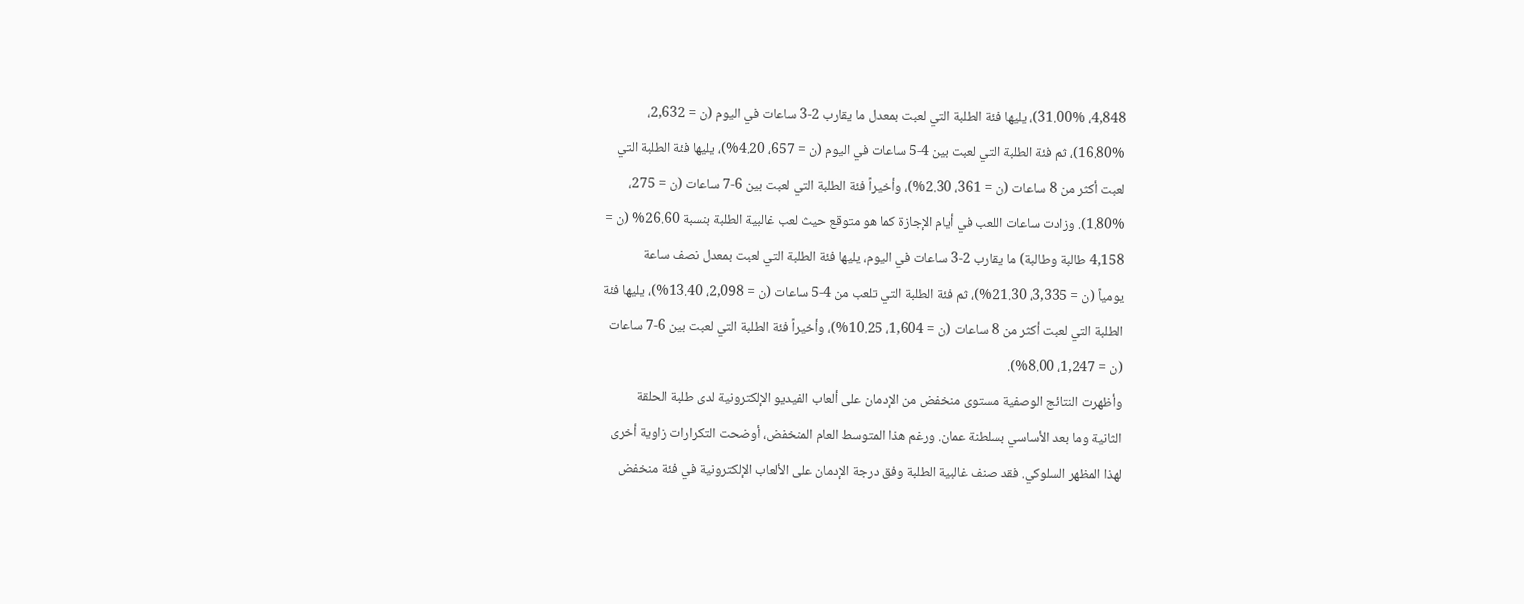4,848، 31.00%)، يليها فئة الطلبة التي لعبت بمعدل ما يقارب 2-3 ساعات في اليوم (ن = 2,632،
16.80%)، ثم فئة الطلبة التي لعبت بين 4-5 ساعات في اليوم (ن = 657، 4.20%)، يليها فئة الطلبة التي
لعبت أكثر من 8 ساعات (ن = 361، 2.30%)، وأخيراً فئة الطلبة التي لعبت بين 6-7 ساعات (ن = 275،
1.80%). وزادت ساعات اللعب في أيام الإجازة كما هو متوقع حيث لعب غالبية الطلبة بنسبة 26.60% (ن =
4,158 طالبة وطالبة) ما يقارب 2-3 ساعات في اليوم، يليها فئة الطلبة التي لعبت بمعدل نصف ساعة
يومياً (ن = 3,335، 21.30%)، ثم فئة الطلبة التي تلعب من 4-5 ساعات (ن = 2,098، 13.40%)، يليها فئة
الطلبة التي لعبت أكثر من 8 ساعات (ن = 1,604، 10.25%)، وأخيراً فئة الطلبة التي لعبت بين 6-7 ساعات
(ن = 1,247، 8.00%).
وأظهرت النتائج الوصفية مستوى منخفض من الإدمان على ألعاب الفيديو الإلكترونية لدى طلبة الحلقة
الثانية وما بعد الأساسي بسلطنة عمان. ورغم هذا المتوسط العام المنخفض، أوضحت التكرارات زاوية أخرى
لهذا المظهر السلوكي. فقد صنف غالبية الطلبة وفق درجة الإدمان على الألعاب الإلكترونية في فئة منخفض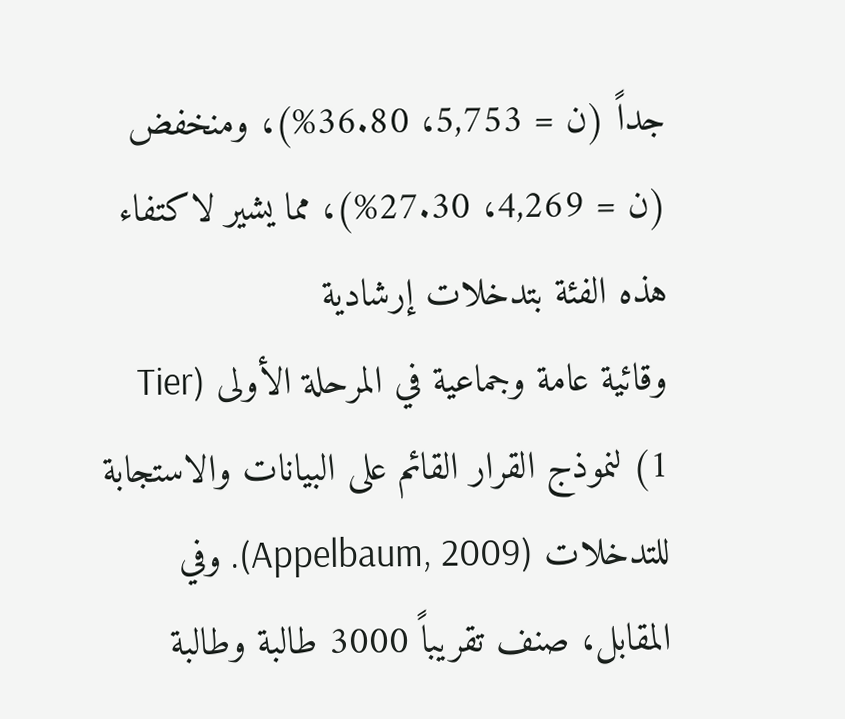جداً (ن = 5,753، 36.80%)، ومنخفض (ن = 4,269، 27.30%)، مما يشير لاكتفاء هذه الفئة بتدخلات إرشادية
وقائية عامة وجماعية في المرحلة الأولى (Tier 1) لنموذج القرار القائم على البيانات والاستجابة
للتدخلات (Appelbaum, 2009). وفي المقابل، صنف تقريباً 3000 طالبة وطالبة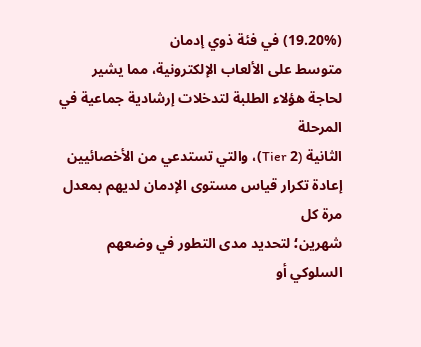(19.20%) في فئة ذوي إدمان
متوسط على الألعاب الإلكترونية، مما يشير لحاجة هؤلاء الطلبة لتدخلات إرشادية جماعية في المرحلة
الثانية (Tier 2)، والتي تستدعي من الأخصائيين إعادة تكرار قياس مستوى الإدمان لديهم بمعدل مرة كل
شهرين؛ لتحديد مدى التطور في وضعهم السلوكي أو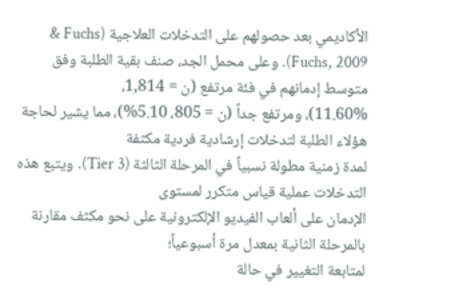الأكاديمي بعد حصولهم على التدخلات العلاجية (Fuchs &
Fuchs, 2009). وعلى محمل الجد، صنف بقية الطلبة وفق متوسط إدمانهم في فئة مرتفع (ن = 1,814،
11.60%)، ومرتفع جداً (ن = 805، 5.10%)، مما يشير لحاجة هؤلاء الطلبة لتدخلات إرشادية فردية مكثفة
لمدة زمنية مطولة نسبياً في المرحلة الثالثة (Tier 3). ويتبع هذه التدخلات عملية قياس متكرر لمستوى
الإدمان على ألعاب الفيديو الإلكترونية على نحو مكثف مقارنة بالمرحلة الثانية بمعدل مرة أسبوعياً؛
لمتابعة التغيير في حالة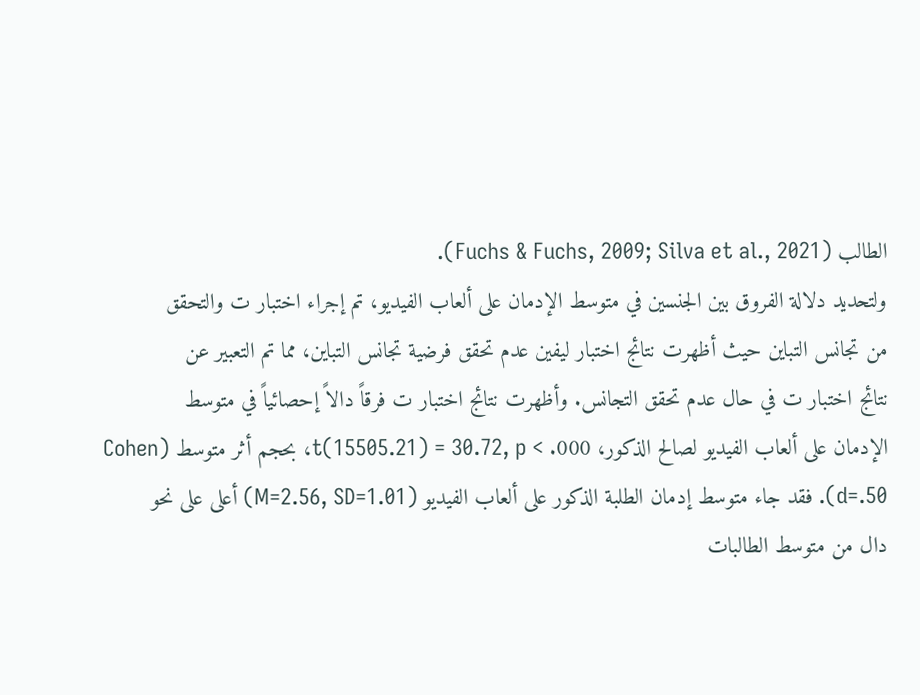الطالب (Fuchs & Fuchs, 2009; Silva et al., 2021).
ولتحديد دلالة الفروق بين الجنسين في متوسط الإدمان على ألعاب الفيديو، تم إجراء اختبار ت والتحقق
من تجانس التباين حيث أظهرت نتائج اختبار ليفين عدم تحقق فرضية تجانس التباين، مما تم التعبير عن
نتائج اختبار ت في حال عدم تحقق التجانس. وأظهرت نتائج اختبار ت فرقاً دالاً إحصائياً في متوسط
الإدمان على ألعاب الفيديو لصالح الذكور، t(15505.21) = 30.72, p < .000، بحجم أثر متوسط (Cohen
d=.50). فقد جاء متوسط إدمان الطلبة الذكور على ألعاب الفيديو (M=2.56, SD=1.01) أعلى على نحو
دال من متوسط الطالبات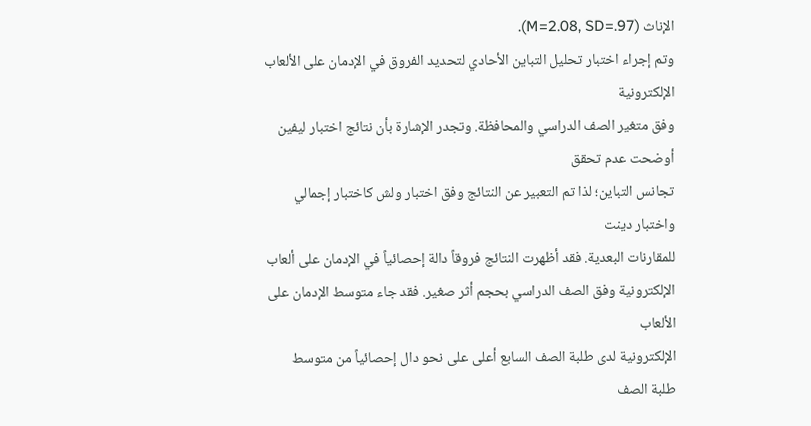الإناث (M=2.08, SD=.97).
وتم إجراء اختبار تحليل التباين الأحادي لتحديد الفروق في الإدمان على الألعاب الإلكترونية
وفق متغير الصف الدراسي والمحافظة. وتجدر الإشارة بأن نتائج اختبار ليفين أوضحت عدم تحقق
تجانس التباين؛ لذا تم التعبير عن النتائج وفق اختبار ولش كاختبار إجمالي واختبار دينت
للمقارنات البعدية. فقد أظهرت النتائج فروقاً دالة إحصائياً في الإدمان على ألعاب
الإلكترونية وفق الصف الدراسي بحجم أثر صغير. فقد جاء متوسط الإدمان على الألعاب
الإلكترونية لدى طلبة الصف السابع أعلى على نحو دال إحصائياً من متوسط طلبة الصف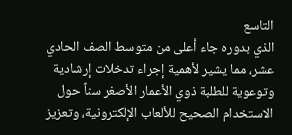التاسع
الذي بدوره جاء أعلى من متوسط الصف الحادي عشر، مما يشير لأهمية إجراء تدخلات إرشادية
وتوعوية للطلبة ذوي الأعمار الأصغر سناً حول الاستخدام الصحيح للألعاب الإلكترونية، وتعزيز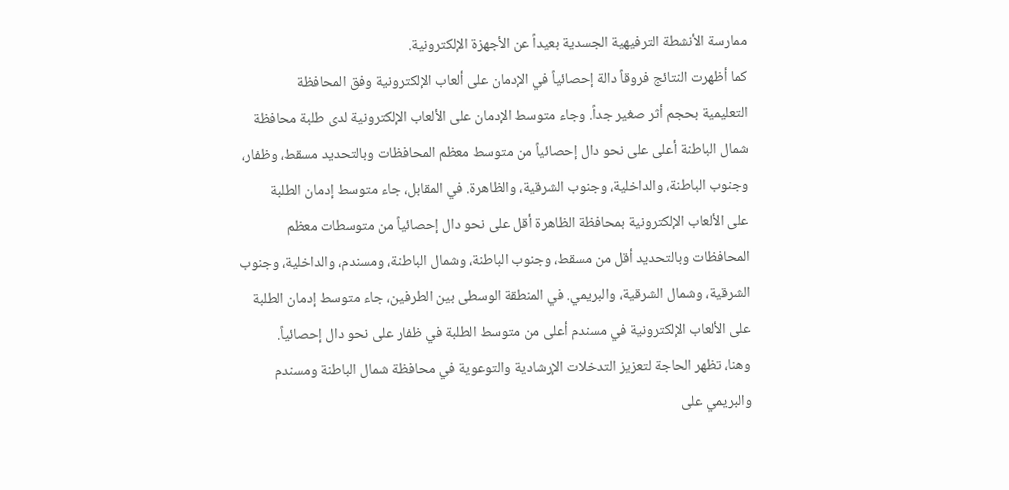ممارسة الأنشطة الترفيهية الجسدية بعيداً عن الأجهزة الإلكترونية.
كما أظهرت النتائج فروقاً دالة إحصائياً في الإدمان على ألعاب الإلكترونية وفق المحافظة
التعليمية بحجم أثر صغير جداً. وجاء متوسط الإدمان على الألعاب الإلكترونية لدى طلبة محافظة
شمال الباطنة أعلى على نحو دال إحصائياً من متوسط معظم المحافظات وبالتحديد مسقط، وظفار،
وجنوب الباطنة، والداخلية، وجنوب الشرقية، والظاهرة. في المقابل، جاء متوسط إدمان الطلبة
على الألعاب الإلكترونية بمحافظة الظاهرة أقل على نحو دال إحصائياً من متوسطات معظم
المحافظات وبالتحديد أقل من مسقط، وجنوب الباطنة، وشمال الباطنة، ومسندم، والداخلية، وجنوب
الشرقية، وشمال الشرقية، والبريمي. في المنطقة الوسطى بين الطرفين، جاء متوسط إدمان الطلبة
على الألعاب الإلكترونية في مسندم أعلى من متوسط الطلبة في ظفار على نحو دال إحصائياً.
وهنا، تظهر الحاجة لتعزيز التدخلات الإرشادية والتوعوية في محافظة شمال الباطنة ومسندم
والبريمي على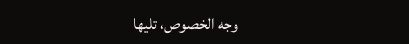وجه الخصوص، تليها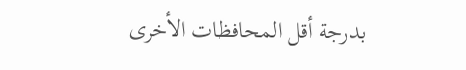بدرجة أقل المحافظات الأخرى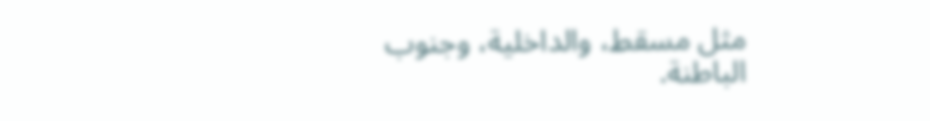مثل مسقط، والداخلية، وجنوب
الباطنة.